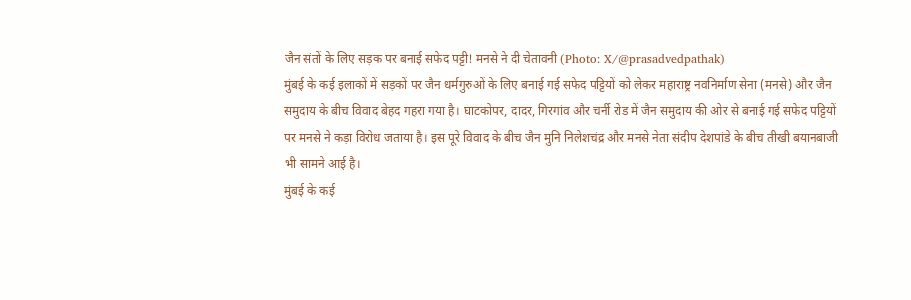जैन संतों के लिए सड़क पर बनाई सफेद पट्टी! मनसे ने दी चेतावनी (Photo: X/@prasadvedpathak)
मुंबई के कई इलाकों में सड़कों पर जैन धर्मगुरुओं के लिए बनाई गई सफेद पट्टियों को लेकर महाराष्ट्र नवनिर्माण सेना (मनसे) और जैन समुदाय के बीच विवाद बेहद गहरा गया है। घाटकोपर, दादर, गिरगांव और चर्नी रोड में जैन समुदाय की ओर से बनाई गई सफेद पट्टियों पर मनसे ने कड़ा विरोध जताया है। इस पूरे विवाद के बीच जैन मुनि निलेशचंद्र और मनसे नेता संदीप देशपांडे के बीच तीखी बयानबाजी भी सामने आई है।
मुंबई के कई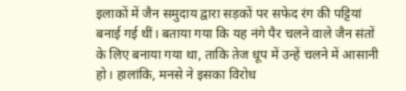इलाकों में जैन समुदाय द्वारा सड़कों पर सफेद रंग की पट्टियां बनाई गई थीं। बताया गया कि यह नंगे पैर चलने वाले जैन संतों के लिए बनाया गया था, ताकि तेज धूप में उन्हें चलने में आसानी हो। हालांकि, मनसे ने इसका विरोध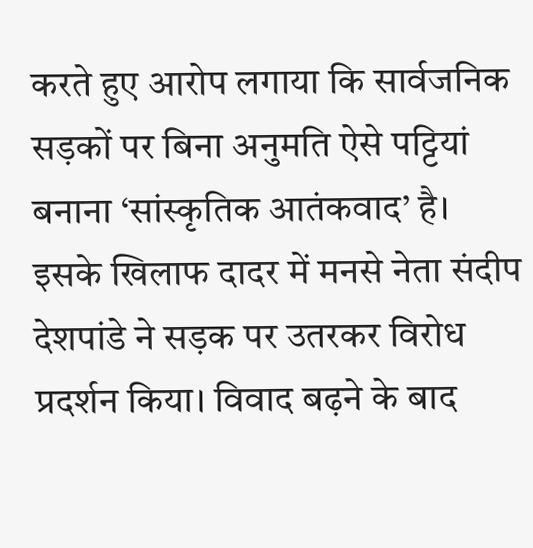करते हुए आरोप लगाया कि सार्वजनिक सड़कों पर बिना अनुमति ऐसे पट्टियां बनाना ‘सांस्कृतिक आतंकवाद’ है।
इसके खिलाफ दादर में मनसे नेता संदीप देशपांडे ने सड़क पर उतरकर विरोध प्रदर्शन किया। विवाद बढ़ने के बाद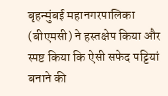बृहन्मुंबई महानगरपालिका (बीएमसी) ने हस्तक्षेप किया और स्पष्ट किया कि ऐसी सफेद पट्टियां बनाने की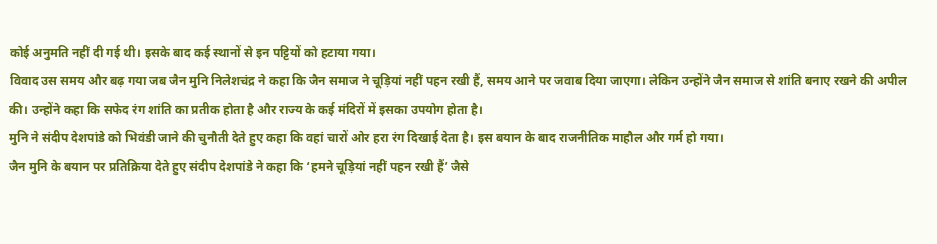कोई अनुमति नहीं दी गई थी। इसके बाद कई स्थानों से इन पट्टियों को हटाया गया।
विवाद उस समय और बढ़ गया जब जैन मुनि निलेशचंद्र ने कहा कि जैन समाज ने चूड़ियां नहीं पहन रखी हैं, समय आने पर जवाब दिया जाएगा। लेकिन उन्होंने जैन समाज से शांति बनाए रखने की अपील की। उन्होंने कहा कि सफेद रंग शांति का प्रतीक होता है और राज्य के कई मंदिरों में इसका उपयोग होता है।
मुनि ने संदीप देशपांडे को भिवंडी जाने की चुनौती देते हुए कहा कि वहां चारों ओर हरा रंग दिखाई देता है। इस बयान के बाद राजनीतिक माहौल और गर्म हो गया।
जैन मुनि के बयान पर प्रतिक्रिया देते हुए संदीप देशपांडे ने कहा कि ‘हमने चूड़ियां नहीं पहन रखी हैं’ जैसे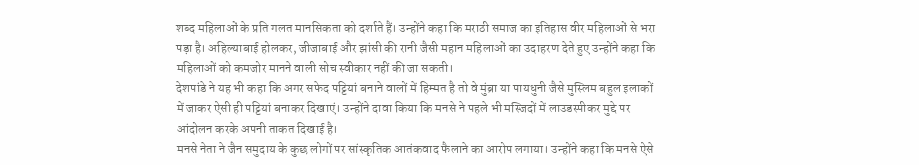शब्द महिलाओं के प्रति गलत मानसिकता को दर्शाते हैं। उन्होंने कहा कि मराठी समाज का इतिहास वीर महिलाओं से भरा पड़ा है। अहिल्याबाई होलकर, जीजाबाई और झांसी की रानी जैसी महान महिलाओं का उदाहरण देते हुए उन्होंने कहा कि महिलाओं को कमजोर मानने वाली सोच स्वीकार नहीं की जा सकती।
देशपांडे ने यह भी कहा कि अगर सफेद पट्टियां बनाने वालों में हिम्मत है तो वे मुंब्रा या पायधुनी जैसे मुस्लिम बहुल इलाकों में जाकर ऐसी ही पट्टियां बनाकर दिखाएं। उन्होंने दावा किया कि मनसे ने पहले भी मस्जिदों में लाउडस्पीकर मुद्दे पर आंदोलन करके अपनी ताकत दिखाई है।
मनसे नेता ने जैन समुदाय के कुछ लोगों पर सांस्कृतिक आतंकवाद फैलाने का आरोप लगाया। उन्होंने कहा कि मनसे ऐसे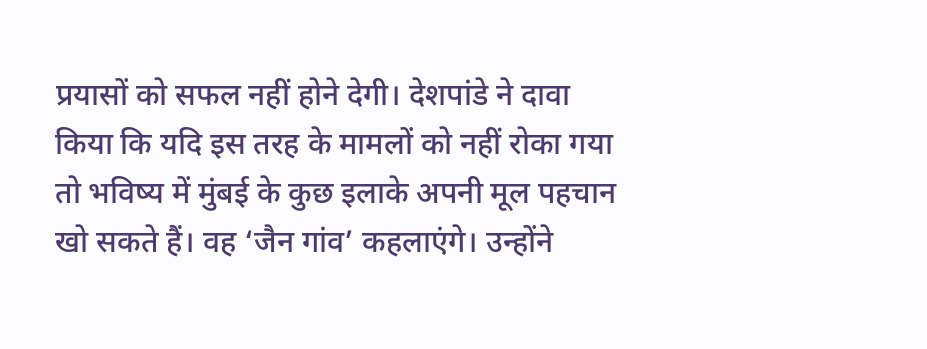प्रयासों को सफल नहीं होने देगी। देशपांडे ने दावा किया कि यदि इस तरह के मामलों को नहीं रोका गया तो भविष्य में मुंबई के कुछ इलाके अपनी मूल पहचान खो सकते हैं। वह ‘जैन गांव’ कहलाएंगे। उन्होंने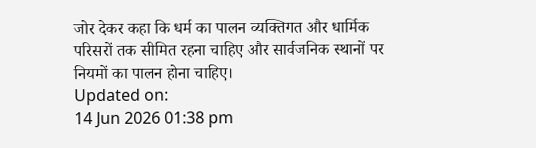जोर देकर कहा कि धर्म का पालन व्यक्तिगत और धार्मिक परिसरों तक सीमित रहना चाहिए और सार्वजनिक स्थानों पर नियमों का पालन होना चाहिए।
Updated on:
14 Jun 2026 01:38 pm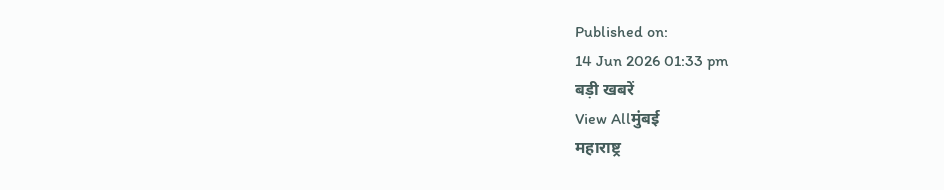Published on:
14 Jun 2026 01:33 pm
बड़ी खबरें
View Allमुंबई
महाराष्ट्र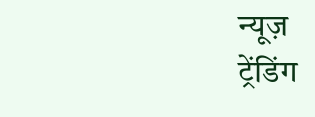न्यूज़
ट्रेंडिंग